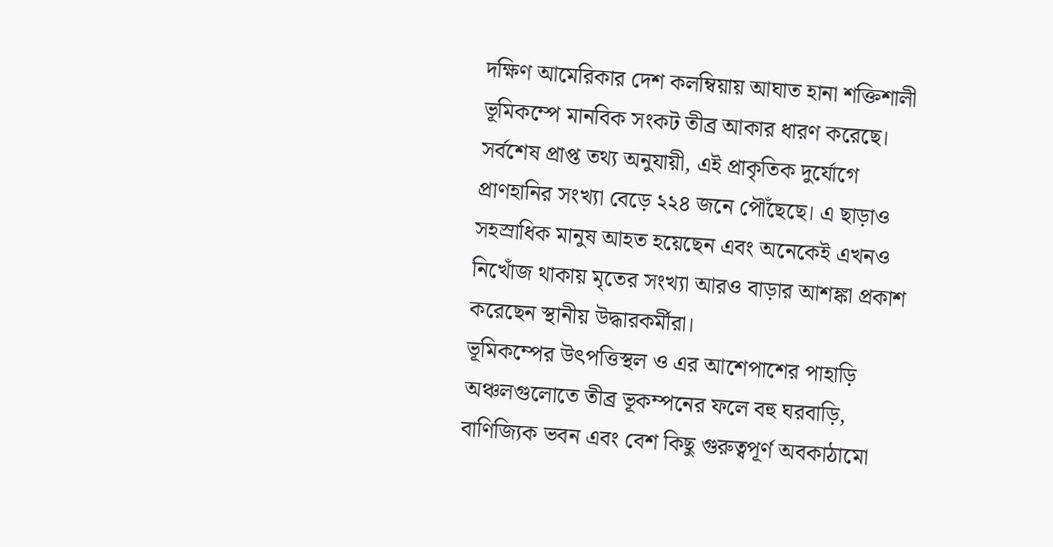দক্ষিণ আমেরিকার দেশ কলম্বিয়ায় আঘাত হানা শক্তিশালী ভূমিকম্পে মানবিক সংকট তীব্র আকার ধারণ করেছে। সর্বশেষ প্রাপ্ত তথ্য অনুযায়ী, এই প্রাকৃতিক দুর্যোগে প্রাণহানির সংখ্যা বেড়ে ২২৪ জনে পৌঁছেছে। এ ছাড়াও সহস্রাধিক মানুষ আহত হয়েছেন এবং অনেকেই এখনও নিখোঁজ থাকায় মৃতের সংখ্যা আরও বাড়ার আশঙ্কা প্রকাশ করেছেন স্থানীয় উদ্ধারকর্মীরা।
ভূমিকম্পের উৎপত্তিস্থল ও এর আশেপাশের পাহাড়ি অঞ্চলগুলোতে তীব্র ভূকম্পনের ফলে বহু ঘরবাড়ি, বাণিজ্যিক ভবন এবং বেশ কিছু গুরুত্বপূর্ণ অবকাঠামো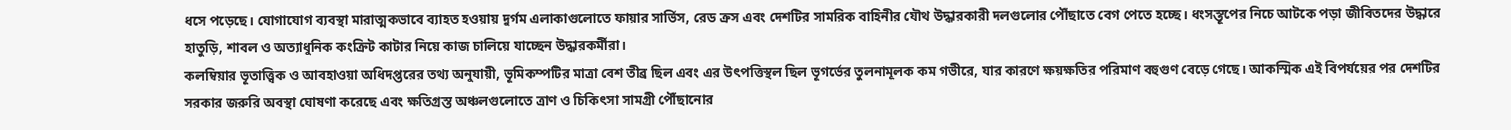ধসে পড়েছে। যোগাযোগ ব্যবস্থা মারাত্মকভাবে ব্যাহত হওয়ায় দুর্গম এলাকাগুলোতে ফায়ার সার্ভিস, রেড ক্রস এবং দেশটির সামরিক বাহিনীর যৌথ উদ্ধারকারী দলগুলোর পৌঁছাতে বেগ পেতে হচ্ছে। ধংসস্তূপের নিচে আটকে পড়া জীবিতদের উদ্ধারে হাতুড়ি, শাবল ও অত্যাধুনিক কংক্রিট কাটার নিয়ে কাজ চালিয়ে যাচ্ছেন উদ্ধারকর্মীরা।
কলম্বিয়ার ভূতাত্ত্বিক ও আবহাওয়া অধিদপ্তরের তথ্য অনুযায়ী, ভূমিকম্পটির মাত্রা বেশ তীব্র ছিল এবং এর উৎপত্তিস্থল ছিল ভূগর্ভের তুলনামূলক কম গভীরে, যার কারণে ক্ষয়ক্ষতির পরিমাণ বহুগুণ বেড়ে গেছে। আকস্মিক এই বিপর্যয়ের পর দেশটির সরকার জরুরি অবস্থা ঘোষণা করেছে এবং ক্ষতিগ্রস্ত অঞ্চলগুলোতে ত্রাণ ও চিকিৎসা সামগ্রী পৌঁছানোর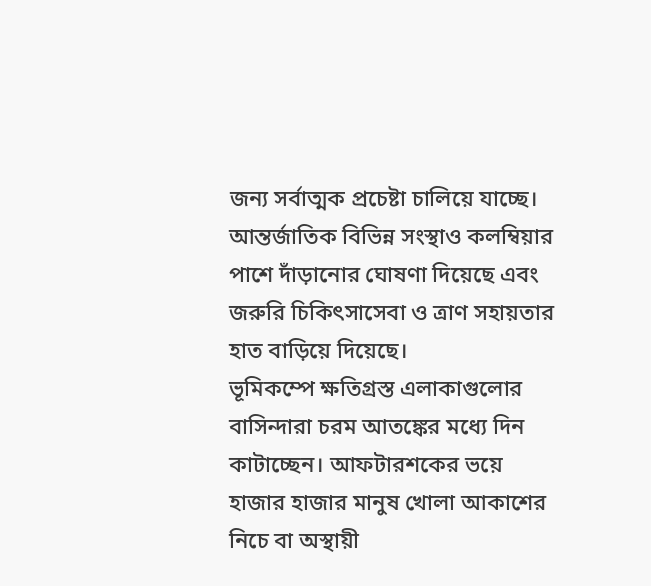জন্য সর্বাত্মক প্রচেষ্টা চালিয়ে যাচ্ছে। আন্তর্জাতিক বিভিন্ন সংস্থাও কলম্বিয়ার পাশে দাঁড়ানোর ঘোষণা দিয়েছে এবং জরুরি চিকিৎসাসেবা ও ত্রাণ সহায়তার হাত বাড়িয়ে দিয়েছে।
ভূমিকম্পে ক্ষতিগ্রস্ত এলাকাগুলোর বাসিন্দারা চরম আতঙ্কের মধ্যে দিন কাটাচ্ছেন। আফটারশকের ভয়ে হাজার হাজার মানুষ খোলা আকাশের নিচে বা অস্থায়ী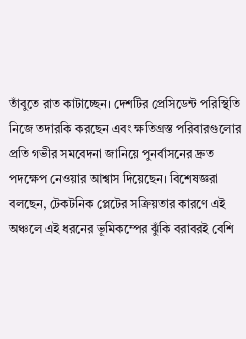তাঁবুতে রাত কাটাচ্ছেন। দেশটির প্রেসিডেন্ট পরিস্থিতি নিজে তদারকি করছেন এবং ক্ষতিগ্রস্ত পরিবারগুলোর প্রতি গভীর সমবেদনা জানিয়ে পুনর্বাসনের দ্রুত পদক্ষেপ নেওয়ার আশ্বাস দিয়েছেন। বিশেষজ্ঞরা বলছেন, টেকটনিক প্লেটের সক্রিয়তার কারণে এই অঞ্চলে এই ধরনের ভূমিকম্পের ঝুঁকি বরাবরই বেশি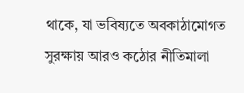থাকে, যা ভবিষ্যতে অবকাঠামোগত সুরক্ষায় আরও কঠোর নীতিমালা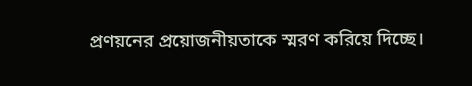প্রণয়নের প্রয়োজনীয়তাকে স্মরণ করিয়ে দিচ্ছে।